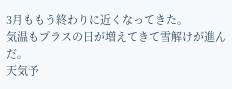3月ももう終わりに近くなってきた。
気温もプラスの日が増えてきて雪解けが進んだ。
天気予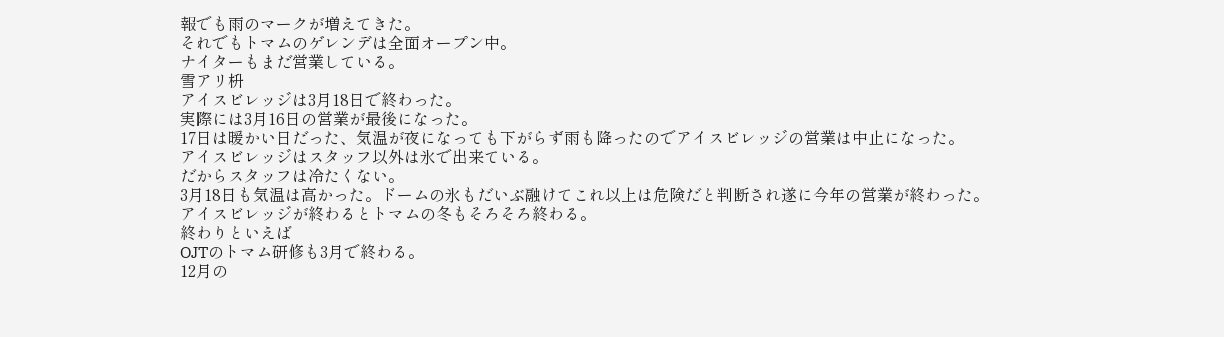報でも雨のマークが増えてきた。
それでもトマムのゲレンデは全面オープン中。
ナイターもまだ営業している。
雪アリ枡
アイスビレッジは3月18日で終わった。
実際には3月16日の営業が最後になった。
17日は暖かい日だった、気温が夜になっても下がらず雨も降ったのでアイスビレッジの営業は中止になった。
アイスビレッジはスタッフ以外は氷で出来ている。
だからスタッフは冷たくない。
3月18日も気温は高かった。ドームの氷もだいぶ融けてこれ以上は危険だと判断され遂に今年の営業が終わった。
アイスビレッジが終わるとトマムの冬もそろそろ終わる。
終わりといえば
OJTのトマム研修も3月で終わる。
12月の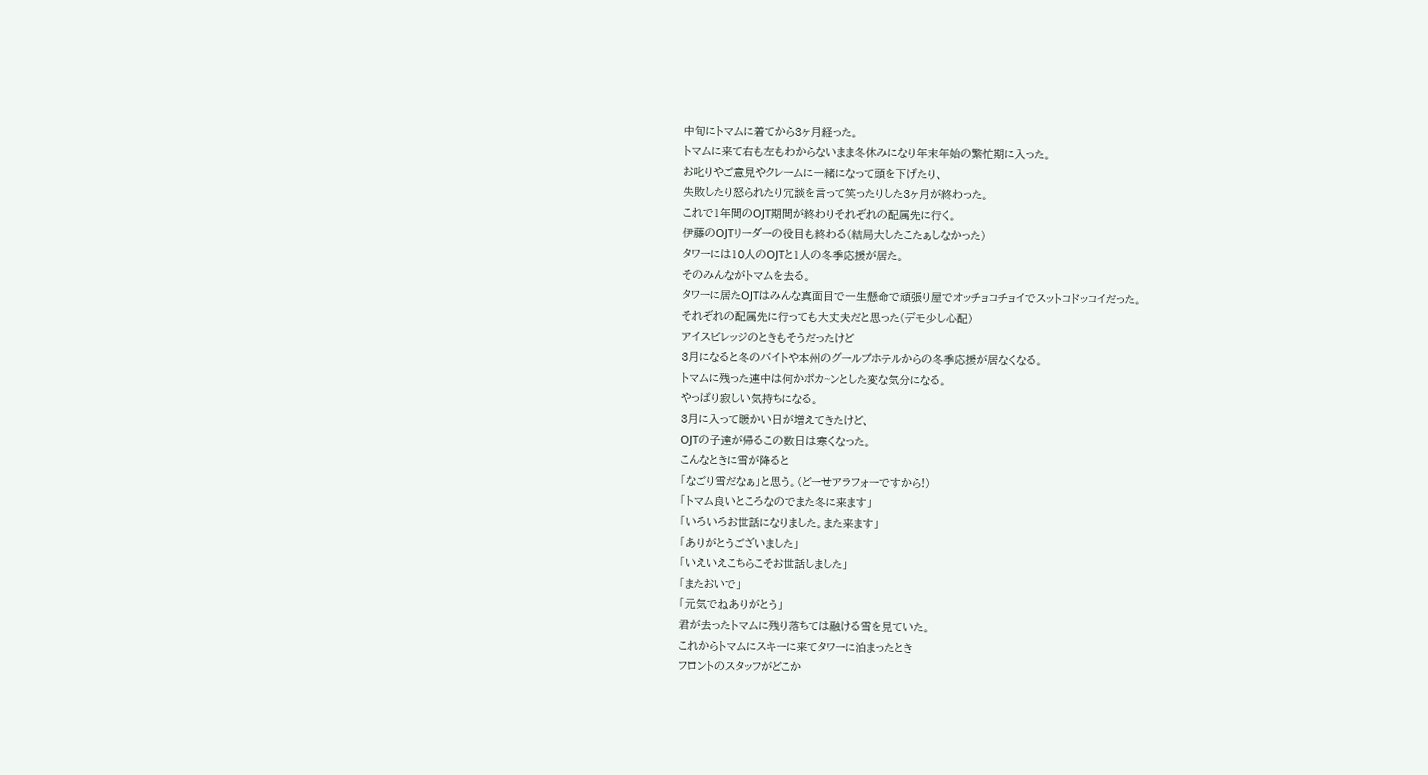中旬にトマムに着てから3ヶ月経った。
トマムに来て右も左もわからないまま冬休みになり年末年始の繁忙期に入った。
お叱りやご意見やクレームに一緒になって頭を下げたり、
失敗したり怒られたり冗談を言って笑ったりした3ヶ月が終わった。
これで1年間のOJT期間が終わりそれぞれの配属先に行く。
伊藤のOJTリーダーの役目も終わる(結局大したこたぁしなかった)
タワーには10人のOJTと1人の冬季応援が居た。
そのみんながトマムを去る。
タワーに居たOJTはみんな真面目で一生懸命で頑張り屋でオッチョコチョイでスットコドッコイだった。
それぞれの配属先に行っても大丈夫だと思った(デモ少し心配)
アイスビレッジのときもそうだったけど
3月になると冬のバイトや本州のグールプホテルからの冬季応援が居なくなる。
トマムに残った連中は何かポカ~ンとした変な気分になる。
やっぱり寂しい気持ちになる。
3月に入って暖かい日が増えてきたけど、
OJTの子達が帰るこの数日は寒くなった。
こんなときに雪が降ると
「なごり雪だなぁ」と思う。(どーせアラフォーですから!)
「トマム良いところなのでまた冬に来ます」
「いろいろお世話になりました。また来ます」
「ありがとうございました」
「いえいえこちらこそお世話しました」
「またおいで」
「元気でねありがとう」
君が去ったトマムに残り落ちては融ける雪を見ていた。
これからトマムにスキーに来てタワーに泊まったとき
フロントのスタッフがどこか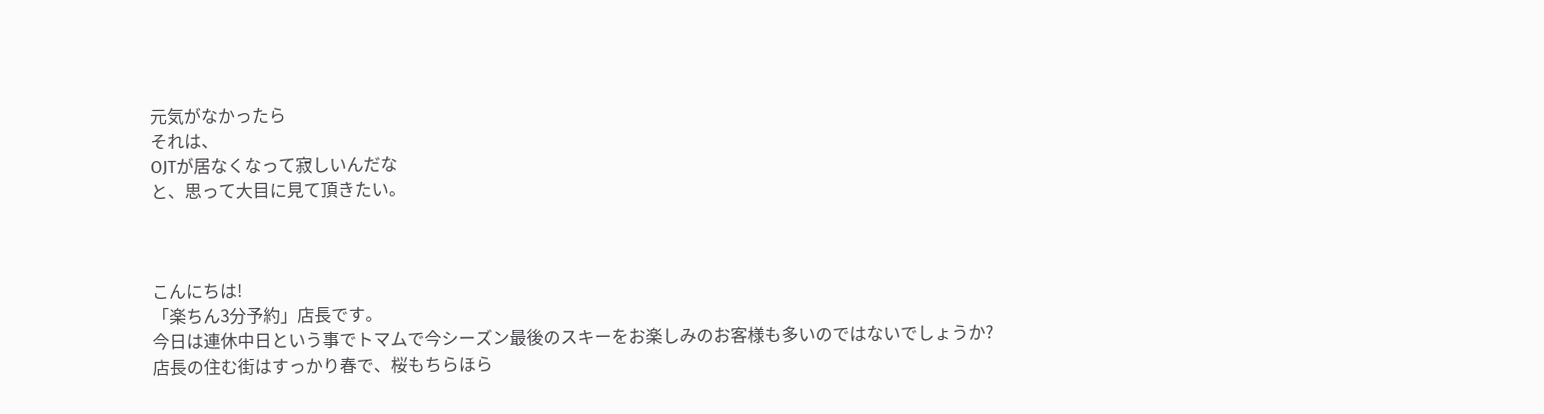元気がなかったら
それは、
OJTが居なくなって寂しいんだな
と、思って大目に見て頂きたい。



こんにちは!
「楽ちん3分予約」店長です。
今日は連休中日という事でトマムで今シーズン最後のスキーをお楽しみのお客様も多いのではないでしょうか?
店長の住む街はすっかり春で、桜もちらほら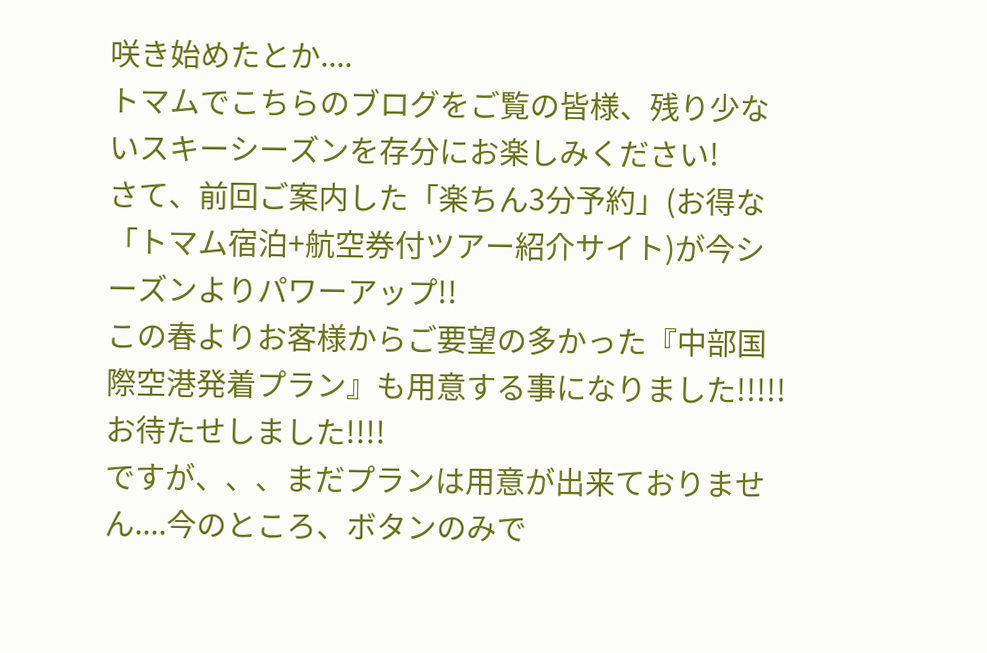咲き始めたとか....
トマムでこちらのブログをご覧の皆様、残り少ないスキーシーズンを存分にお楽しみください!
さて、前回ご案内した「楽ちん3分予約」(お得な「トマム宿泊+航空券付ツアー紹介サイト)が今シーズンよりパワーアップ!!
この春よりお客様からご要望の多かった『中部国際空港発着プラン』も用意する事になりました!!!!!お待たせしました!!!!
ですが、、、まだプランは用意が出来ておりません....今のところ、ボタンのみで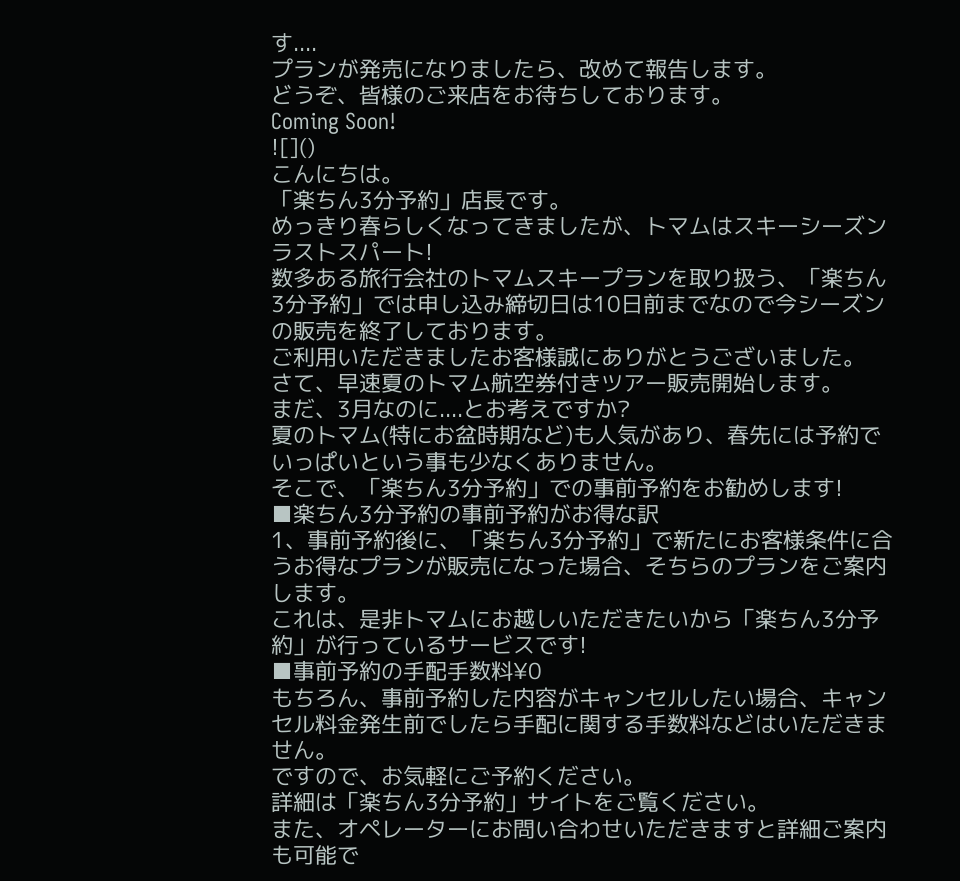す....
プランが発売になりましたら、改めて報告します。
どうぞ、皆様のご来店をお待ちしております。
Coming Soon!
![]()
こんにちは。
「楽ちん3分予約」店長です。
めっきり春らしくなってきましたが、トマムはスキーシーズンラストスパート!
数多ある旅行会社のトマムスキープランを取り扱う、「楽ちん3分予約」では申し込み締切日は10日前までなので今シーズンの販売を終了しております。
ご利用いただきましたお客様誠にありがとうございました。
さて、早速夏のトマム航空券付きツアー販売開始します。
まだ、3月なのに....とお考えですか?
夏のトマム(特にお盆時期など)も人気があり、春先には予約でいっぱいという事も少なくありません。
そこで、「楽ちん3分予約」での事前予約をお勧めします!
■楽ちん3分予約の事前予約がお得な訳
1、事前予約後に、「楽ちん3分予約」で新たにお客様条件に合うお得なプランが販売になった場合、そちらのプランをご案内します。
これは、是非トマムにお越しいただきたいから「楽ちん3分予約」が行っているサービスです!
■事前予約の手配手数料¥0
もちろん、事前予約した内容がキャンセルしたい場合、キャンセル料金発生前でしたら手配に関する手数料などはいただきません。
ですので、お気軽にご予約ください。
詳細は「楽ちん3分予約」サイトをご覧ください。
また、オペレーターにお問い合わせいただきますと詳細ご案内も可能で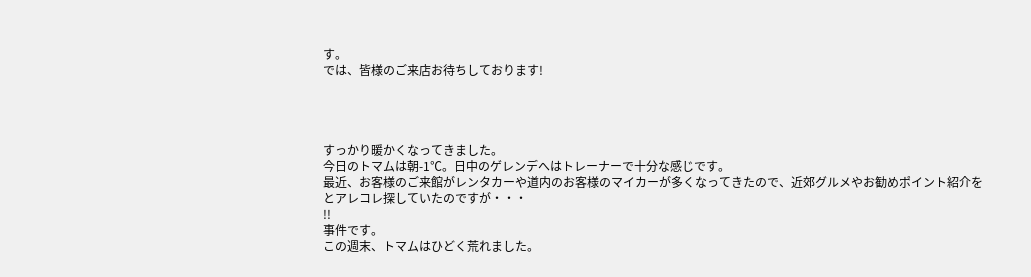す。
では、皆様のご来店お待ちしております!




すっかり暖かくなってきました。
今日のトマムは朝-1℃。日中のゲレンデへはトレーナーで十分な感じです。
最近、お客様のご来館がレンタカーや道内のお客様のマイカーが多くなってきたので、近郊グルメやお勧めポイント紹介をとアレコレ探していたのですが・・・
!!
事件です。
この週末、トマムはひどく荒れました。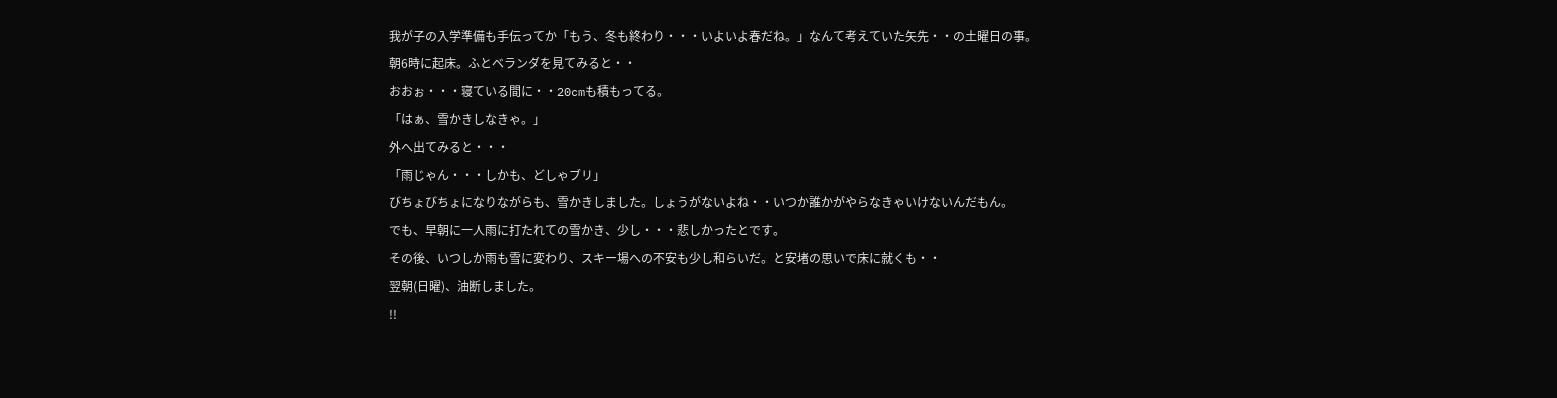我が子の入学準備も手伝ってか「もう、冬も終わり・・・いよいよ春だね。」なんて考えていた矢先・・の土曜日の事。
朝6時に起床。ふとベランダを見てみると・・
おおぉ・・・寝ている間に・・20cmも積もってる。
「はぁ、雪かきしなきゃ。」
外へ出てみると・・・
「雨じゃん・・・しかも、どしゃブリ」
びちょびちょになりながらも、雪かきしました。しょうがないよね・・いつか誰かがやらなきゃいけないんだもん。
でも、早朝に一人雨に打たれての雪かき、少し・・・悲しかったとです。
その後、いつしか雨も雪に変わり、スキー場への不安も少し和らいだ。と安堵の思いで床に就くも・・
翌朝(日曜)、油断しました。
!!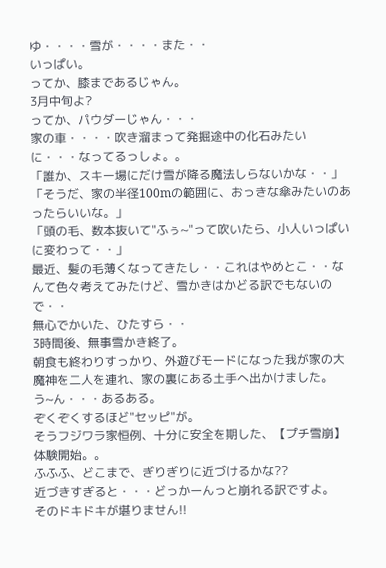ゆ・・・・雪が・・・・また・・
いっぱい。
ってか、膝まであるじゃん。
3月中旬よ?
ってか、パウダーじゃん・・・
家の車・・・・吹き溜まって発掘途中の化石みたいに・・・なってるっしょ。。
「誰か、スキー場にだけ雪が降る魔法しらないかな・・」
「そうだ、家の半径100mの範囲に、おっきな傘みたいのあったらいいな。」
「頭の毛、数本抜いて"ふぅ~"って吹いたら、小人いっぱいに変わって・・」
最近、髪の毛薄くなってきたし・・これはやめとこ・・なんて色々考えてみたけど、雪かきはかどる訳でもないので・・
無心でかいた、ひたすら・・
3時間後、無事雪かき終了。
朝食も終わりすっかり、外遊びモードになった我が家の大魔神を二人を連れ、家の裏にある土手へ出かけました。
う~ん・・・あるある。
ぞくぞくするほど"セッピ"が。
そうフジワラ家恒例、十分に安全を期した、【プチ雪崩】体験開始。。
ふふふ、どこまで、ぎりぎりに近づけるかな??
近づきすぎると・・・どっかーんっと崩れる訳ですよ。
そのドキドキが堪りません!!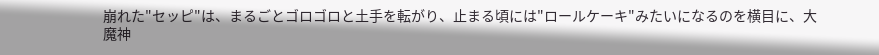崩れた"セッピ"は、まるごとゴロゴロと土手を転がり、止まる頃には"ロールケーキ"みたいになるのを横目に、大魔神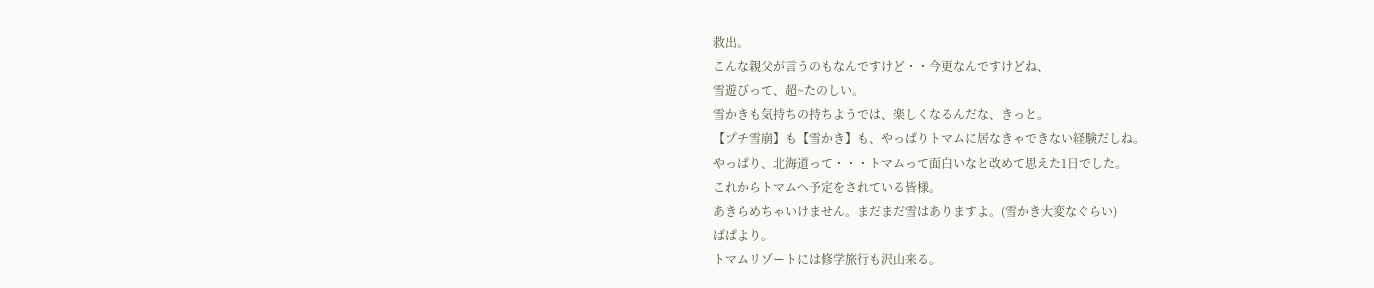救出。
こんな親父が言うのもなんですけど・・今更なんですけどね、
雪遊びって、超~たのしい。
雪かきも気持ちの持ちようでは、楽しくなるんだな、きっと。
【プチ雪崩】も【雪かき】も、やっぱりトマムに居なきゃできない経験だしね。
やっぱり、北海道って・・・トマムって面白いなと改めて思えた1日でした。
これからトマムへ予定をされている皆様。
あきらめちゃいけません。まだまだ雪はありますよ。(雪かき大変なぐらい)
ぱぱより。
トマムリゾートには修学旅行も沢山来る。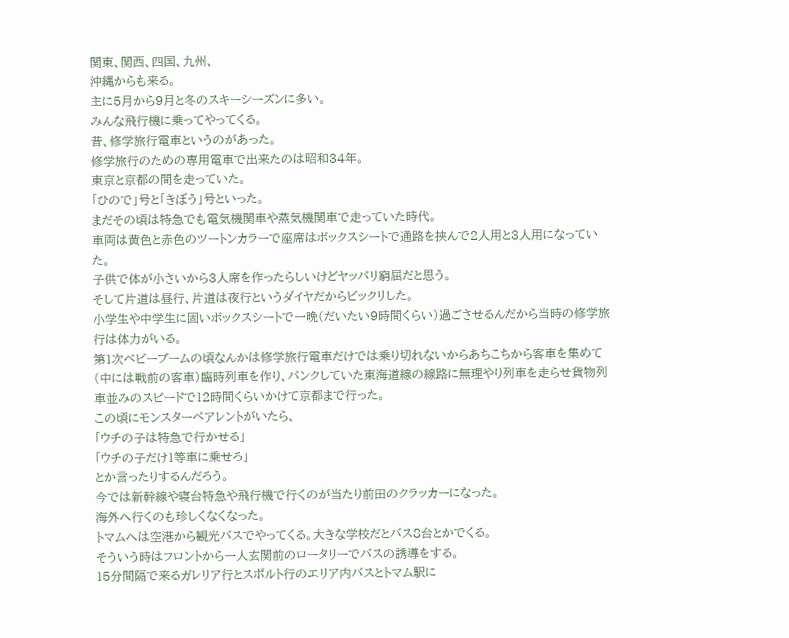関東、関西、四国、九州、
沖縄からも来る。
主に5月から9月と冬のスキーシーズンに多い。
みんな飛行機に乗ってやってくる。
昔、修学旅行電車というのがあった。
修学旅行のための専用電車で出来たのは昭和34年。
東京と京都の間を走っていた。
「ひので」号と「きぼう」号といった。
まだその頃は特急でも電気機関車や蒸気機関車で走っていた時代。
車両は黄色と赤色のツートンカラーで座席はボックスシートで通路を挟んで2人用と3人用になっていた。
子供で体が小さいから3人席を作ったらしいけどヤッパリ窮屈だと思う。
そして片道は昼行、片道は夜行というダイヤだからビックリした。
小学生や中学生に固いボックスシートで一晩(だいたい9時間くらい)過ごさせるんだから当時の修学旅行は体力がいる。
第1次ベビーブームの頃なんかは修学旅行電車だけでは乗り切れないからあちこちから客車を集めて(中には戦前の客車)臨時列車を作り、パンクしていた東海道線の線路に無理やり列車を走らせ貨物列車並みのスピードで12時間くらいかけて京都まで行った。
この頃にモンスターペアレントがいたら、
「ウチの子は特急で行かせる」
「ウチの子だけ1等車に乗せろ」
とか言ったりするんだろう。
今では新幹線や寝台特急や飛行機で行くのが当たり前田のクラッカーになった。
海外へ行くのも珍しくなくなった。
トマムへは空港から観光バスでやってくる。大きな学校だとバス8台とかでくる。
そういう時はフロントから一人玄関前のロータリーでバスの誘導をする。
15分間隔で来るガレリア行とスポルト行のエリア内バスとトマム駅に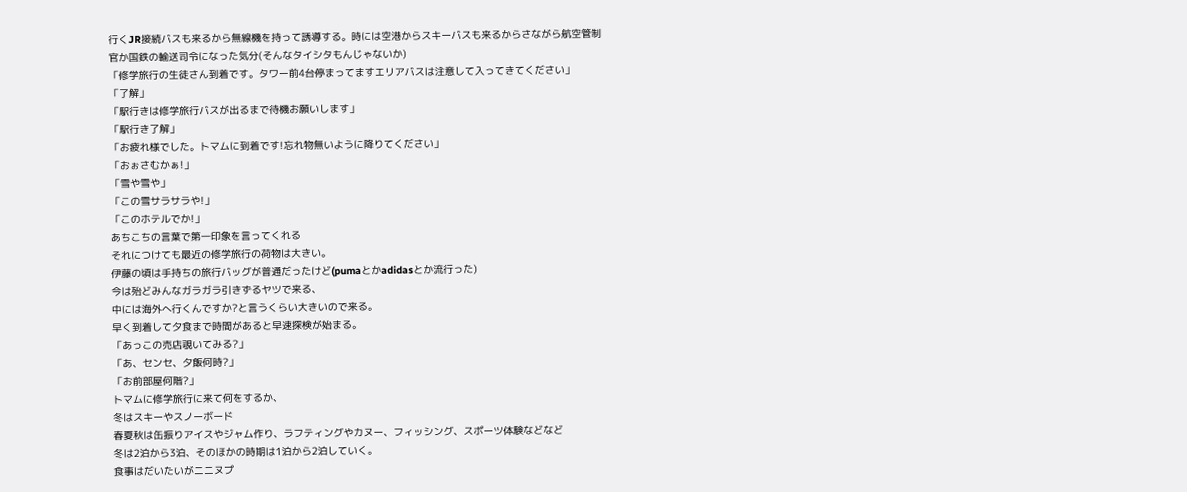行くJR接続バスも来るから無線機を持って誘導する。時には空港からスキーバスも来るからさながら航空管制官か国鉄の輸送司令になった気分(そんなタイシタもんじゃないか)
「修学旅行の生徒さん到着です。タワー前4台停まってますエリアバスは注意して入ってきてください」
「了解」
「駅行きは修学旅行バスが出るまで待機お願いします」
「駅行き了解」
「お疲れ様でした。トマムに到着です!忘れ物無いように降りてください」
「おぉさむかぁ!」
「雪や雪や」
「この雪サラサラや!」
「このホテルでか!」
あちこちの言葉で第一印象を言ってくれる
それにつけても最近の修学旅行の荷物は大きい。
伊藤の頃は手持ちの旅行バッグが普通だったけど(pumaとかadidasとか流行った)
今は殆どみんなガラガラ引きずるヤツで来る、
中には海外へ行くんですか?と言うくらい大きいので来る。
早く到着して夕食まで時間があると早速探検が始まる。
「あっこの売店覗いてみる?」
「あ、センセ、夕飯何時?」
「お前部屋何階?」
トマムに修学旅行に来て何をするか、
冬はスキーやスノーボード
春夏秋は缶振りアイスやジャム作り、ラフティングやカヌー、フィッシング、スポーツ体験などなど
冬は2泊から3泊、そのほかの時期は1泊から2泊していく。
食事はだいたいがニニヌプ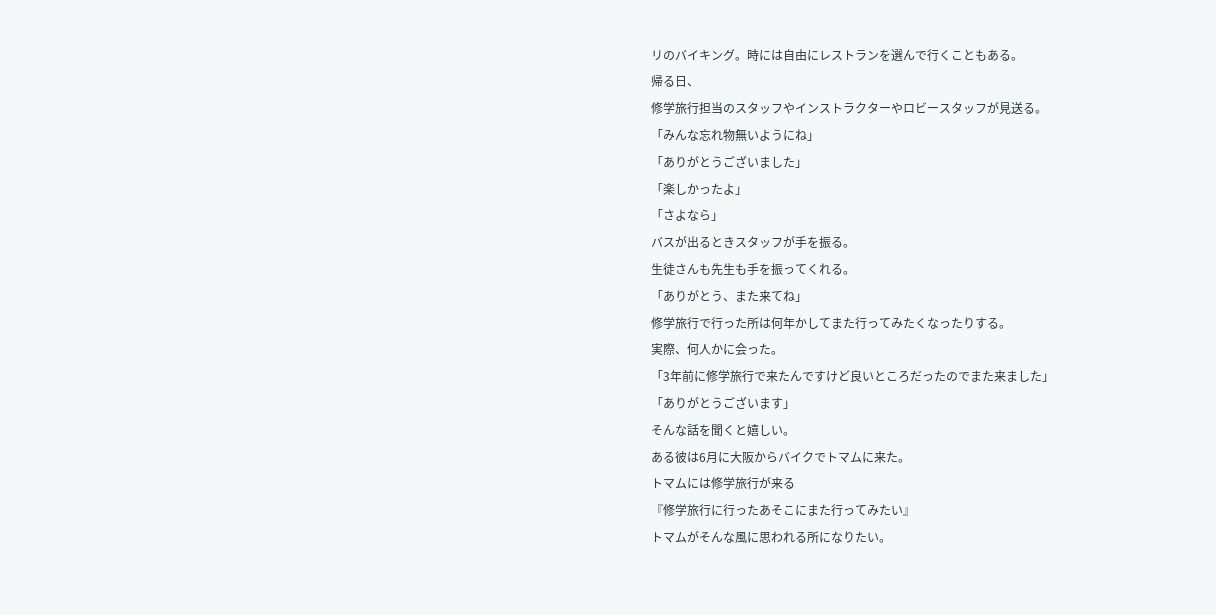リのバイキング。時には自由にレストランを選んで行くこともある。
帰る日、
修学旅行担当のスタッフやインストラクターやロビースタッフが見送る。
「みんな忘れ物無いようにね」
「ありがとうございました」
「楽しかったよ」
「さよなら」
バスが出るときスタッフが手を振る。
生徒さんも先生も手を振ってくれる。
「ありがとう、また来てね」
修学旅行で行った所は何年かしてまた行ってみたくなったりする。
実際、何人かに会った。
「3年前に修学旅行で来たんですけど良いところだったのでまた来ました」
「ありがとうございます」
そんな話を聞くと嬉しい。
ある彼は6月に大阪からバイクでトマムに来た。
トマムには修学旅行が来る
『修学旅行に行ったあそこにまた行ってみたい』
トマムがそんな風に思われる所になりたい。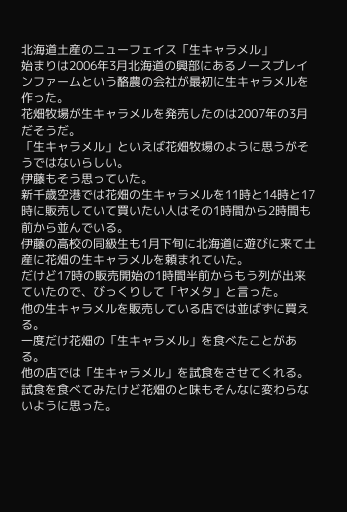北海道土産のニューフェイス「生キャラメル」
始まりは2006年3月北海道の興部にあるノースプレインファームという酪農の会社が最初に生キャラメルを作った。
花畑牧場が生キャラメルを発売したのは2007年の3月だそうだ。
「生キャラメル」といえば花畑牧場のように思うがそうではないらしい。
伊藤もそう思っていた。
新千歳空港では花畑の生キャラメルを11時と14時と17時に販売していて買いたい人はその1時間から2時間も前から並んでいる。
伊藤の高校の同級生も1月下旬に北海道に遊びに来て土産に花畑の生キャラメルを頼まれていた。
だけど17時の販売開始の1時間半前からもう列が出来ていたので、びっくりして「ヤメタ」と言った。
他の生キャラメルを販売している店では並ばずに買える。
一度だけ花畑の「生キャラメル」を食べたことがある。
他の店では「生キャラメル」を試食をさせてくれる。
試食を食べてみたけど花畑のと味もそんなに変わらないように思った。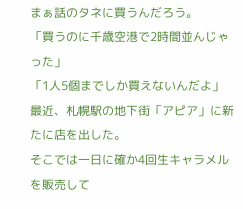まぁ話のタネに買うんだろう。
「買うのに千歳空港で2時間並んじゃった」
「1人5個までしか買えないんだよ」
最近、札幌駅の地下街「アピア」に新たに店を出した。
そこでは一日に確か4回生キャラメルを販売して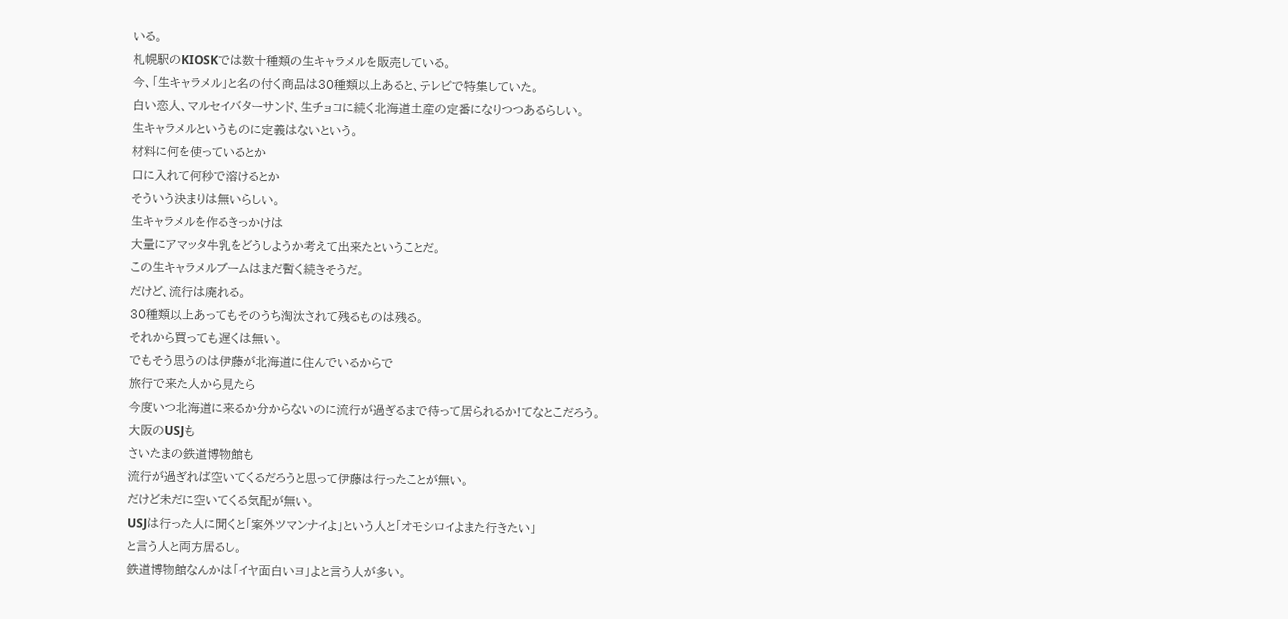いる。
札幌駅のKIOSKでは数十種類の生キャラメルを販売している。
今、「生キャラメル」と名の付く商品は30種類以上あると、テレビで特集していた。
白い恋人、マルセイバターサンド、生チョコに続く北海道土産の定番になりつつあるらしい。
生キャラメルというものに定義はないという。
材料に何を使っているとか
口に入れて何秒で溶けるとか
そういう決まりは無いらしい。
生キャラメルを作るきっかけは
大量にアマッタ牛乳をどうしようか考えて出来たということだ。
この生キャラメルブームはまだ暫く続きそうだ。
だけど、流行は廃れる。
30種類以上あってもそのうち淘汰されて残るものは残る。
それから買っても遅くは無い。
でもそう思うのは伊藤が北海道に住んでいるからで
旅行で来た人から見たら
今度いつ北海道に来るか分からないのに流行が過ぎるまで待って居られるか!てなとこだろう。
大阪のUSJも
さいたまの鉄道博物館も
流行が過ぎれば空いてくるだろうと思って伊藤は行ったことが無い。
だけど未だに空いてくる気配が無い。
USJは行った人に聞くと「案外ツマンナイよ」という人と「オモシロイよまた行きたい」
と言う人と両方居るし。
鉄道博物館なんかは「イヤ面白いヨ」よと言う人が多い。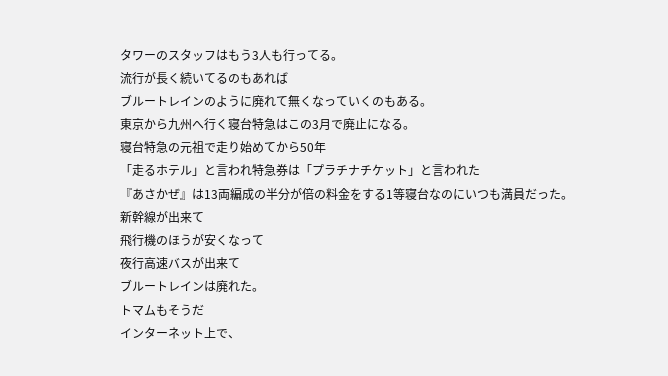タワーのスタッフはもう3人も行ってる。
流行が長く続いてるのもあれば
ブルートレインのように廃れて無くなっていくのもある。
東京から九州へ行く寝台特急はこの3月で廃止になる。
寝台特急の元祖で走り始めてから50年
「走るホテル」と言われ特急券は「プラチナチケット」と言われた
『あさかぜ』は13両編成の半分が倍の料金をする1等寝台なのにいつも満員だった。
新幹線が出来て
飛行機のほうが安くなって
夜行高速バスが出来て
ブルートレインは廃れた。
トマムもそうだ
インターネット上で、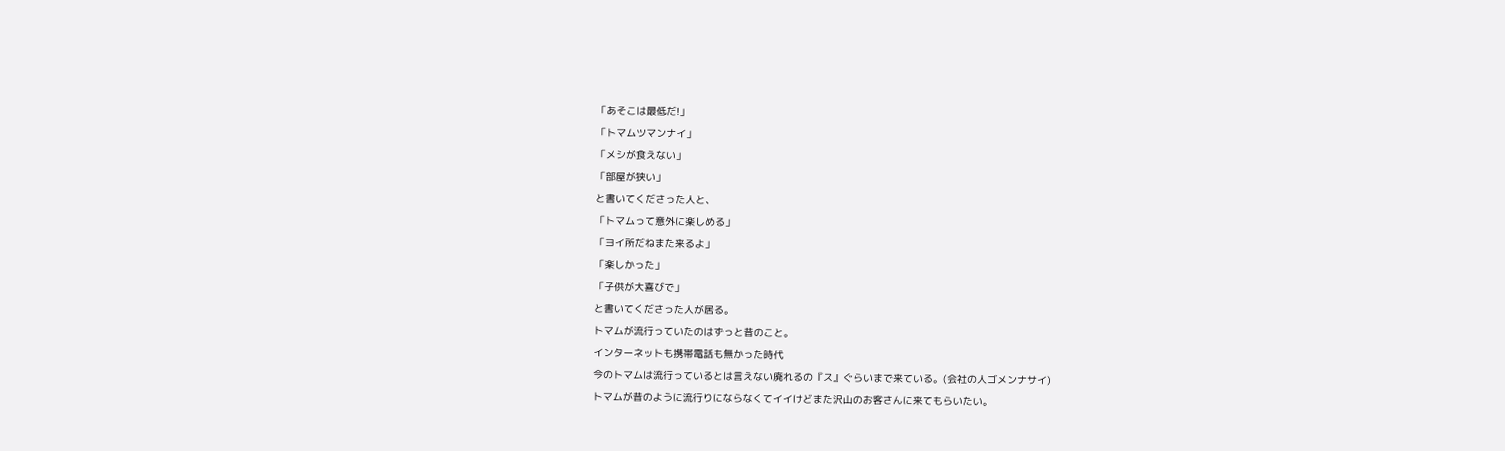「あそこは最低だ!」
「トマムツマンナイ」
「メシが食えない」
「部屋が狭い」
と書いてくださった人と、
「トマムって意外に楽しめる」
「ヨイ所だねまた来るよ」
「楽しかった」
「子供が大喜びで」
と書いてくださった人が居る。
トマムが流行っていたのはずっと昔のこと。
インターネットも携帯電話も無かった時代
今のトマムは流行っているとは言えない廃れるの『ス』ぐらいまで来ている。(会社の人ゴメンナサイ)
トマムが昔のように流行りにならなくてイイけどまた沢山のお客さんに来てもらいたい。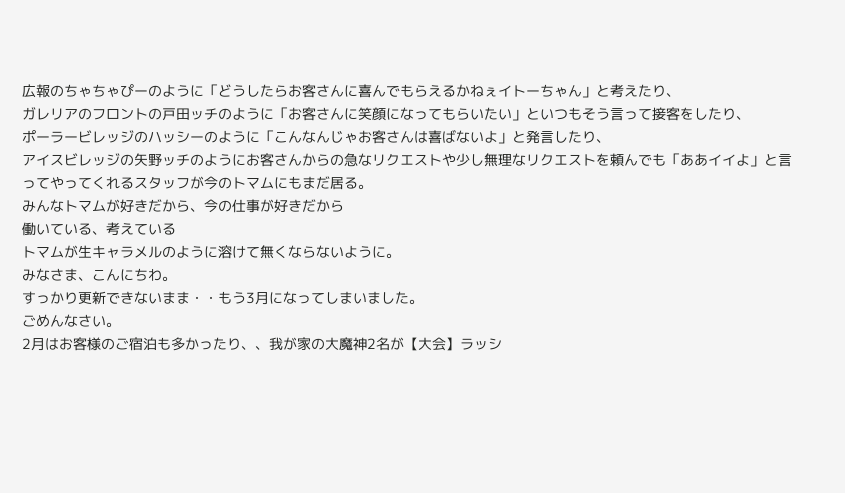広報のちゃちゃぴーのように「どうしたらお客さんに喜んでもらえるかねぇイトーちゃん」と考えたり、
ガレリアのフロントの戸田ッチのように「お客さんに笑顔になってもらいたい」といつもそう言って接客をしたり、
ポーラービレッジのハッシーのように「こんなんじゃお客さんは喜ばないよ」と発言したり、
アイスビレッジの矢野ッチのようにお客さんからの急なリクエストや少し無理なリクエストを頼んでも「ああイイよ」と言ってやってくれるスタッフが今のトマムにもまだ居る。
みんなトマムが好きだから、今の仕事が好きだから
働いている、考えている
トマムが生キャラメルのように溶けて無くならないように。
みなさま、こんにちわ。
すっかり更新できないまま・・もう3月になってしまいました。
ごめんなさい。
2月はお客様のご宿泊も多かったり、、我が家の大魔神2名が【大会】ラッシ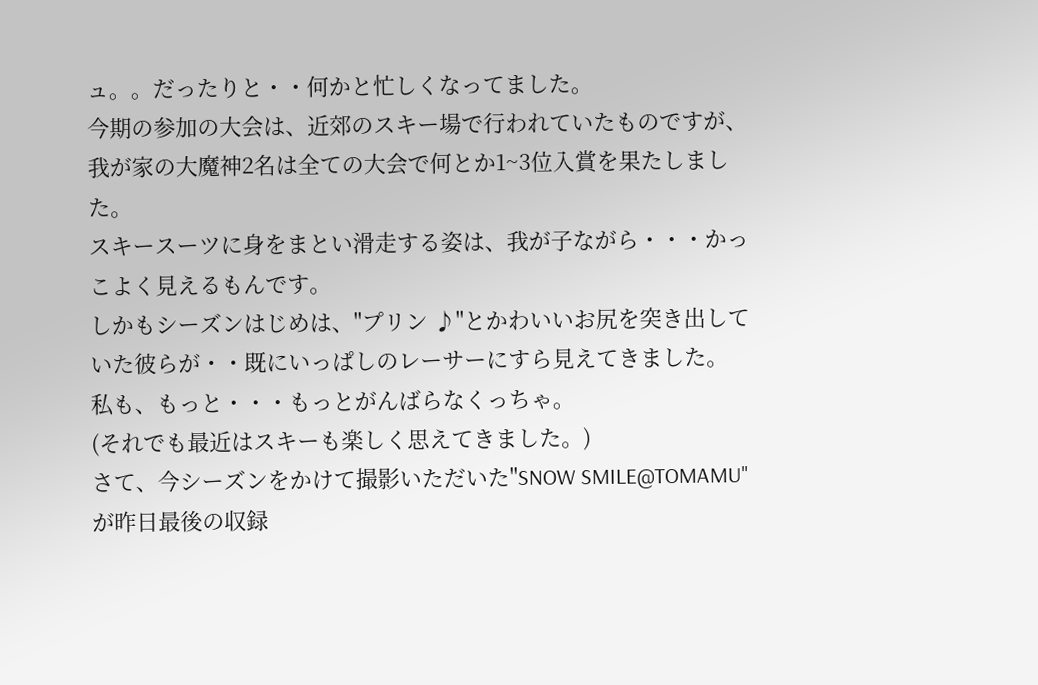ュ。。だったりと・・何かと忙しくなってました。
今期の参加の大会は、近郊のスキー場で行われていたものですが、我が家の大魔神2名は全ての大会で何とか1~3位入賞を果たしました。
スキースーツに身をまとい滑走する姿は、我が子ながら・・・かっこよく見えるもんです。
しかもシーズンはじめは、"プリン ♪"とかわいいお尻を突き出していた彼らが・・既にいっぱしのレーサーにすら見えてきました。
私も、もっと・・・もっとがんばらなくっちゃ。
(それでも最近はスキーも楽しく思えてきました。)
さて、今シーズンをかけて撮影いただいた"SNOW SMILE@TOMAMU"が昨日最後の収録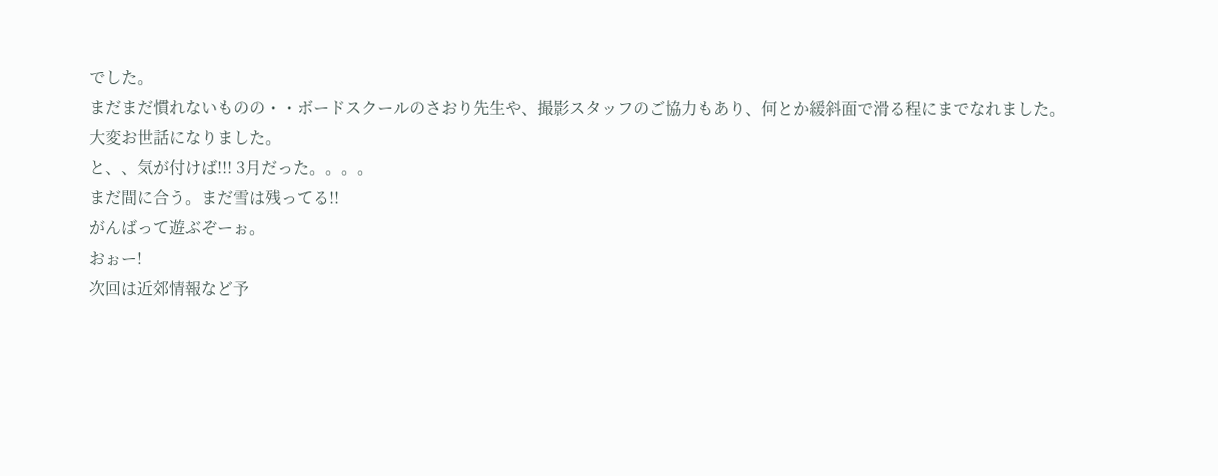でした。
まだまだ慣れないものの・・ボードスクールのさおり先生や、撮影スタッフのご協力もあり、何とか緩斜面で滑る程にまでなれました。
大変お世話になりました。
と、、気が付けば!!! 3月だった。。。。
まだ間に合う。まだ雪は残ってる!!
がんばって遊ぶぞーぉ。
おぉー!
次回は近郊情報など予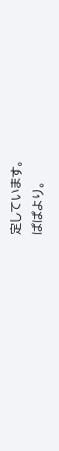定しています。
ぱぱより。